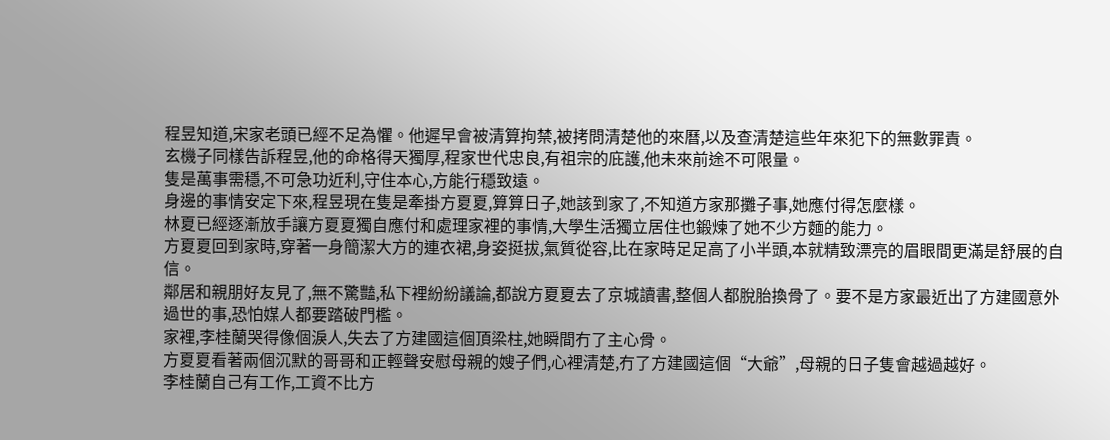程昱知道,宋家老頭已經不足為懼。他遲早會被清算拘禁,被拷問清楚他的來曆,以及查清楚這些年來犯下的無數罪責。
玄機子同樣告訴程昱,他的命格得天獨厚,程家世代忠良,有祖宗的庇護,他未來前途不可限量。
隻是萬事需穩,不可急功近利,守住本心,方能行穩致遠。
身邊的事情安定下來,程昱現在隻是牽掛方夏夏,算算日子,她該到家了,不知道方家那攤子事,她應付得怎麼樣。
林夏已經逐漸放手讓方夏夏獨自應付和處理家裡的事情,大學生活獨立居住也鍛煉了她不少方麵的能力。
方夏夏回到家時,穿著一身簡潔大方的連衣裙,身姿挺拔,氣質從容,比在家時足足高了小半頭,本就精致漂亮的眉眼間更滿是舒展的自信。
鄰居和親朋好友見了,無不驚豔,私下裡紛紛議論,都說方夏夏去了京城讀書,整個人都脫胎換骨了。要不是方家最近出了方建國意外過世的事,恐怕媒人都要踏破門檻。
家裡,李桂蘭哭得像個淚人,失去了方建國這個頂梁柱,她瞬間冇了主心骨。
方夏夏看著兩個沉默的哥哥和正輕聲安慰母親的嫂子們,心裡清楚,冇了方建國這個“大爺”,母親的日子隻會越過越好。
李桂蘭自己有工作,工資不比方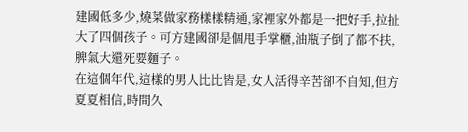建國低多少,燒菜做家務樣樣精通,家裡家外都是一把好手,拉扯大了四個孩子。可方建國卻是個甩手掌櫃,油瓶子倒了都不扶,脾氣大還死要麵子。
在這個年代,這樣的男人比比皆是,女人活得辛苦卻不自知,但方夏夏相信,時間久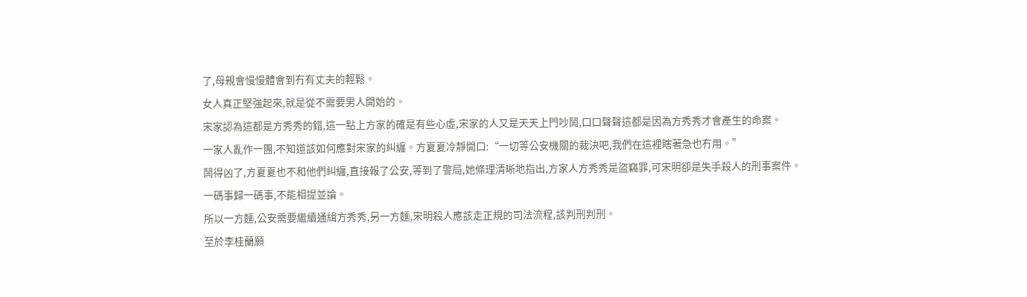了,母親會慢慢體會到冇有丈夫的輕鬆。
女人真正堅強起來,就是從不需要男人開始的。
宋家認為這都是方秀秀的錯,這一點上方家的確是有些心虛,宋家的人又是天天上門吵鬨,口口聲聲這都是因為方秀秀才會產生的命案。
一家人亂作一團,不知道該如何應對宋家的糾纏。方夏夏冷靜開口:“一切等公安機關的裁決吧,我們在這裡瞎著急也冇用。”
鬨得凶了,方夏夏也不和他們糾纏,直接報了公安,等到了警局,她條理清晰地指出,方家人方秀秀是盜竊罪,可宋明卻是失手殺人的刑事案件。
一碼事歸一碼事,不能相提並論。
所以一方麵,公安需要繼續通緝方秀秀,另一方麵,宋明殺人應該走正規的司法流程,該判刑判刑。
至於李桂蘭願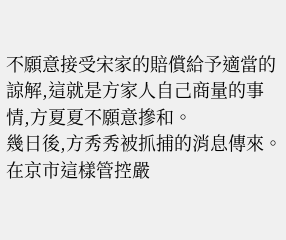不願意接受宋家的賠償給予適當的諒解,這就是方家人自己商量的事情,方夏夏不願意摻和。
幾日後,方秀秀被抓捕的消息傳來。在京市這樣管控嚴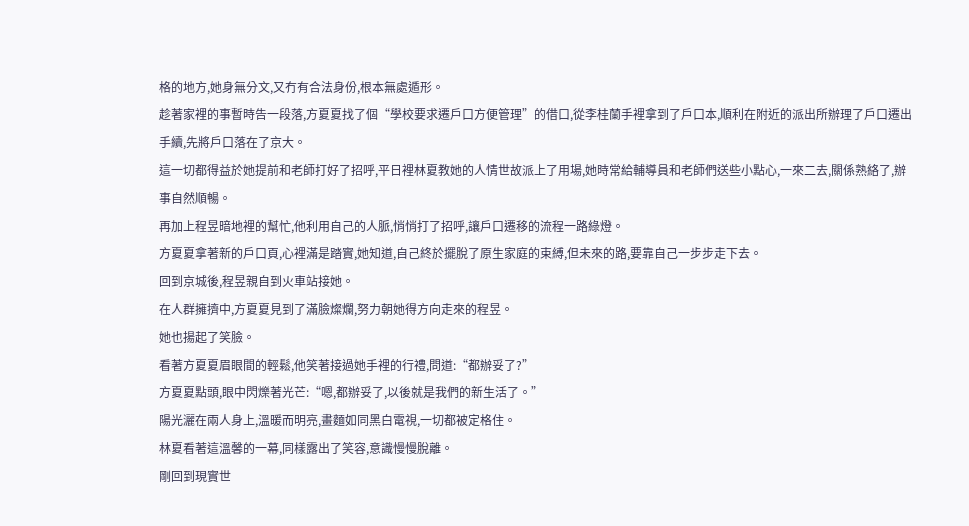格的地方,她身無分文,又冇有合法身份,根本無處遁形。
趁著家裡的事暫時告一段落,方夏夏找了個“學校要求遷戶口方便管理”的借口,從李桂蘭手裡拿到了戶口本,順利在附近的派出所辦理了戶口遷出手續,先將戶口落在了京大。
這一切都得益於她提前和老師打好了招呼,平日裡林夏教她的人情世故派上了用場,她時常給輔導員和老師們送些小點心,一來二去,關係熟絡了,辦事自然順暢。
再加上程昱暗地裡的幫忙,他利用自己的人脈,悄悄打了招呼,讓戶口遷移的流程一路綠燈。
方夏夏拿著新的戶口頁,心裡滿是踏實,她知道,自己終於擺脫了原生家庭的束縛,但未來的路,要靠自己一步步走下去。
回到京城後,程昱親自到火車站接她。
在人群擁擠中,方夏夏見到了滿臉燦爛,努力朝她得方向走來的程昱。
她也揚起了笑臉。
看著方夏夏眉眼間的輕鬆,他笑著接過她手裡的行禮,問道:“都辦妥了?”
方夏夏點頭,眼中閃爍著光芒:“嗯,都辦妥了,以後就是我們的新生活了。”
陽光灑在兩人身上,溫暖而明亮,畫麵如同黑白電視,一切都被定格住。
林夏看著這溫馨的一幕,同樣露出了笑容,意識慢慢脫離。
剛回到現實世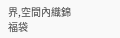界,空間內織錦福袋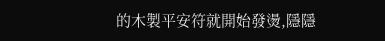的木製平安符就開始發燙,隱隱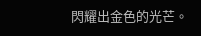閃耀出金色的光芒。